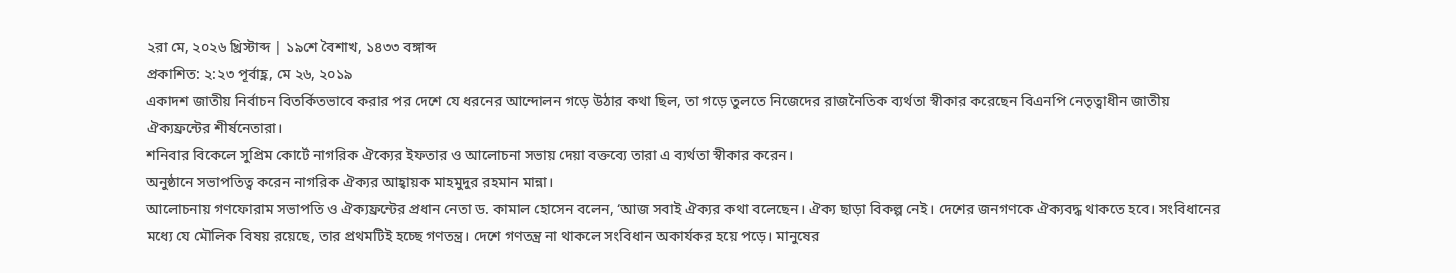২রা মে, ২০২৬ খ্রিস্টাব্দ | ১৯শে বৈশাখ, ১৪৩৩ বঙ্গাব্দ
প্রকাশিত: ২:২৩ পূর্বাহ্ণ, মে ২৬, ২০১৯
একাদশ জাতীয় নির্বাচন বিতর্কিতভাবে করার পর দেশে যে ধরনের আন্দোলন গড়ে উঠার কথা ছিল, তা গড়ে তুলতে নিজেদের রাজনৈতিক ব্যর্থতা স্বীকার করেছেন বিএনপি নেতৃত্বাধীন জাতীয় ঐক্যফ্রন্টের শীর্ষনেতারা।
শনিবার বিকেলে সুপ্রিম কোর্টে নাগরিক ঐক্যের ইফতার ও আলোচনা সভায় দেয়া বক্তব্যে তারা এ ব্যর্থতা স্বীকার করেন।
অনুষ্ঠানে সভাপতিত্ব করেন নাগরিক ঐক্যর আহ্বায়ক মাহমুদুর রহমান মান্না।
আলোচনায় গণফোরাম সভাপতি ও ঐক্যফ্রন্টের প্রধান নেতা ড. কামাল হোসেন বলেন, ‘আজ সবাই ঐক্যর কথা বলেছেন। ঐক্য ছাড়া বিকল্প নেই। দেশের জনগণকে ঐক্যবদ্ধ থাকতে হবে। সংবিধানের মধ্যে যে মৌলিক বিষয় রয়েছে, তার প্রথমটিই হচ্ছে গণতন্ত্র। দেশে গণতন্ত্র না থাকলে সংবিধান অকার্যকর হয়ে পড়ে। মানুষের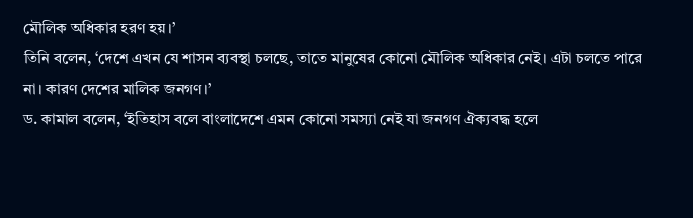মৌলিক অধিকার হরণ হয়।’
তিনি বলেন, ‘দেশে এখন যে শাসন ব্যবস্থা চলছে, তাতে মানুষের কোনো মৌলিক অধিকার নেই। এটা চলতে পারে না। কারণ দেশের মালিক জনগণ।’
ড. কামাল বলেন, ‘ইতিহাস বলে বাংলাদেশে এমন কোনো সমস্যা নেই যা জনগণ ঐক্যবদ্ধ হলে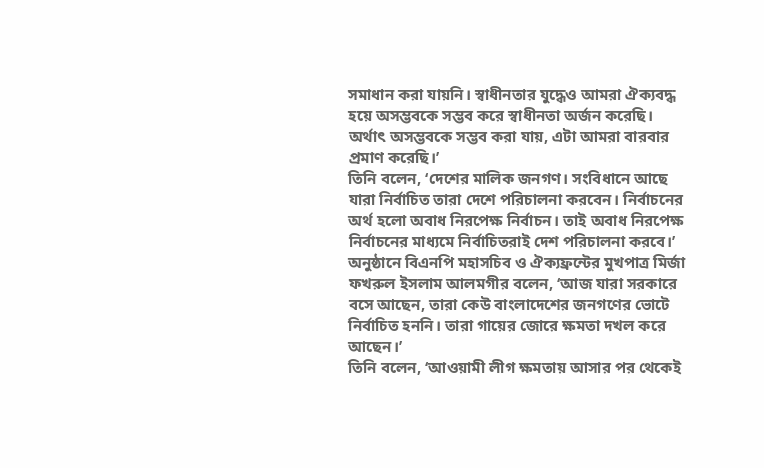সমাধান করা যায়নি। স্বাধীনতার যুদ্ধেও আমরা ঐক্যবদ্ধ হয়ে অসম্ভবকে সম্ভব করে স্বাধীনতা অর্জন করেছি। অর্থাৎ অসম্ভবকে সম্ভব করা যায়, এটা আমরা বারবার প্রমাণ করেছি।’
তিনি বলেন, ‘দেশের মালিক জনগণ। সংবিধানে আছে যারা নির্বাচিত তারা দেশে পরিচালনা করবেন। নির্বাচনের অর্থ হলো অবাধ নিরপেক্ষ নির্বাচন। তাই অবাধ নিরপেক্ষ নির্বাচনের মাধ্যমে নির্বাচিতরাই দেশ পরিচালনা করবে।’
অনুষ্ঠানে বিএনপি মহাসচিব ও ঐক্যফ্রন্টের মুখপাত্র মির্জা ফখরুল ইসলাম আলমগীর বলেন, ‘আজ যারা সরকারে বসে আছেন, তারা কেউ বাংলাদেশের জনগণের ভোটে নির্বাচিত হননি। তারা গায়ের জোরে ক্ষমতা দখল করে আছেন।’
তিনি বলেন, ‘আওয়ামী লীগ ক্ষমতায় আসার পর থেকেই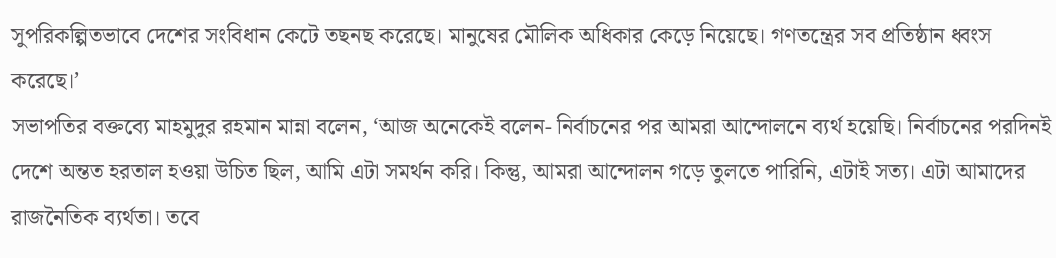সুপরিকল্পিতভাবে দেশের সংবিধান কেটে তছনছ করেছে। মানুষের মৌলিক অধিকার কেড়ে নিয়েছে। গণতন্ত্রের সব প্রতিষ্ঠান ধ্বংস করেছে।’
সভাপতির বক্তব্যে মাহমুদুর রহমান মান্না বলেন, ‘আজ অনেকেই বলেন- নির্বাচনের পর আমরা আন্দোলনে ব্যর্থ হয়েছি। নির্বাচনের পরদিনই দেশে অন্তত হরতাল হওয়া উচিত ছিল, আমি এটা সমর্থন করি। কিন্তু, আমরা আন্দোলন গড়ে তুলতে পারিনি, এটাই সত্য। এটা আমাদের রাজনৈতিক ব্যর্থতা। তবে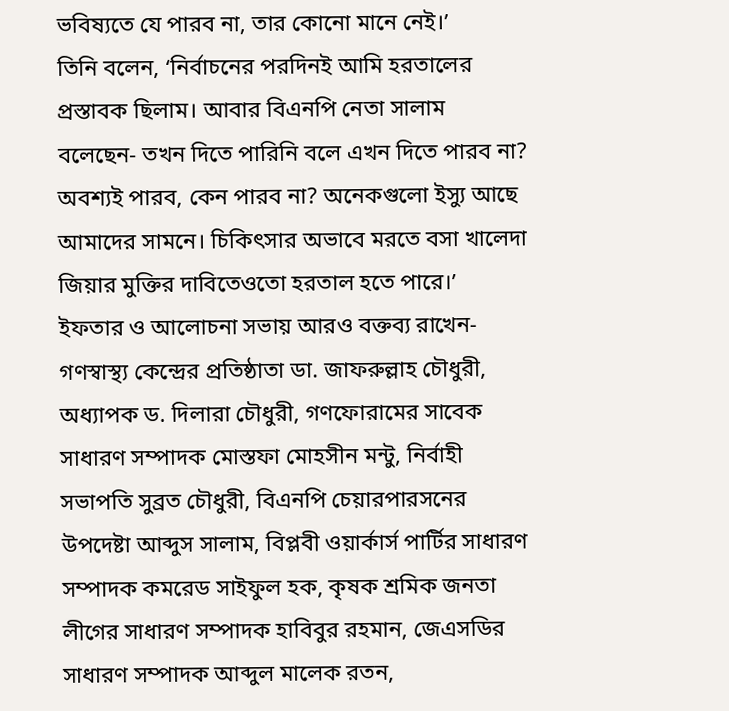ভবিষ্যতে যে পারব না, তার কোনো মানে নেই।’
তিনি বলেন, ‘নির্বাচনের পরদিনই আমি হরতালের প্রস্তাবক ছিলাম। আবার বিএনপি নেতা সালাম বলেছেন- তখন দিতে পারিনি বলে এখন দিতে পারব না? অবশ্যই পারব, কেন পারব না? অনেকগুলো ইস্যু আছে আমাদের সামনে। চিকিৎসার অভাবে মরতে বসা খালেদা জিয়ার মুক্তির দাবিতেওতো হরতাল হতে পারে।’
ইফতার ও আলোচনা সভায় আরও বক্তব্য রাখেন- গণস্বাস্থ্য কেন্দ্রের প্রতিষ্ঠাতা ডা. জাফরুল্লাহ চৌধুরী, অধ্যাপক ড. দিলারা চৌধুরী, গণফোরামের সাবেক সাধারণ সম্পাদক মোস্তফা মোহসীন মন্টু, নির্বাহী সভাপতি সুব্রত চৌধুরী, বিএনপি চেয়ারপারসনের উপদেষ্টা আব্দুস সালাম, বিপ্লবী ওয়ার্কার্স পার্টির সাধারণ সম্পাদক কমরেড সাইফুল হক, কৃষক শ্রমিক জনতা লীগের সাধারণ সম্পাদক হাবিবুর রহমান, জেএসডির সাধারণ সম্পাদক আব্দুল মালেক রতন,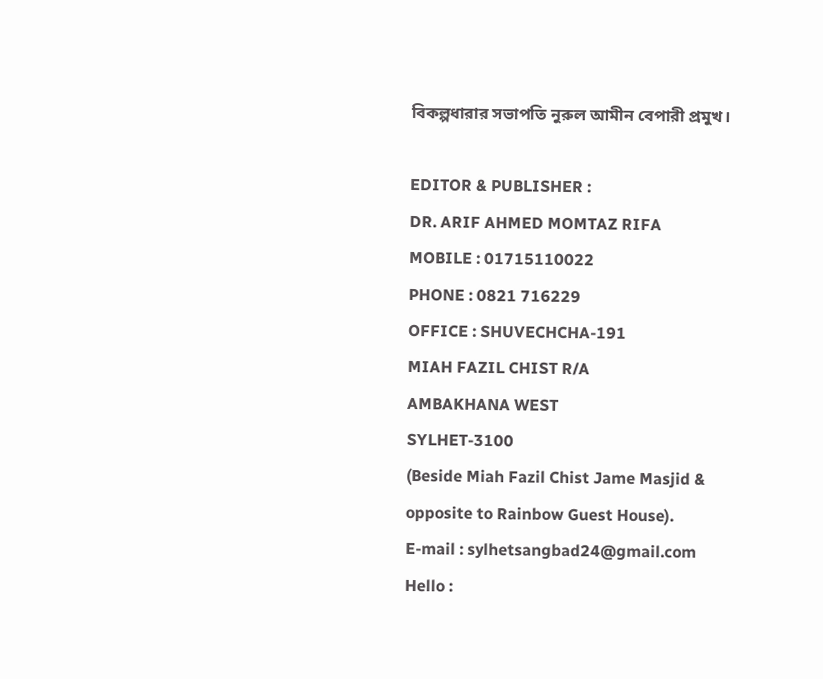বিকল্পধারার সভাপতি নুরুল আমীন বেপারী প্রমুখ।

EDITOR & PUBLISHER :
DR. ARIF AHMED MOMTAZ RIFA
MOBILE : 01715110022
PHONE : 0821 716229
OFFICE : SHUVECHCHA-191
MIAH FAZIL CHIST R/A
AMBAKHANA WEST
SYLHET-3100
(Beside Miah Fazil Chist Jame Masjid & opposite to Rainbow Guest House).
E-mail : sylhetsangbad24@gmail.com
Hello :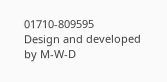01710-809595
Design and developed by M-W-D